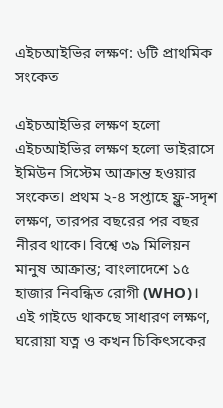এইচআইভির লক্ষণ: ৬টি প্রাথমিক সংকেত

এইচআইভির লক্ষণ হলো এইচআইভির লক্ষণ হলো ভাইরাসে ইমিউন সিস্টেম আক্রান্ত হওয়ার সংকেত। প্রথম ২-৪ সপ্তাহে ফ্লু-সদৃশ লক্ষণ, তারপর বছরের পর বছর নীরব থাকে। বিশ্বে ৩৯ মিলিয়ন মানুষ আক্রান্ত; বাংলাদেশে ১৫ হাজার নিবন্ধিত রোগী (WHO)। এই গাইডে থাকছে সাধারণ লক্ষণ, ঘরোয়া যত্ন ও কখন চিকিৎসকের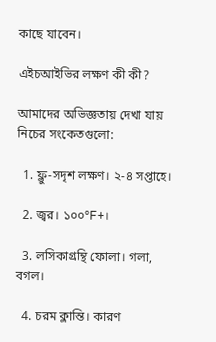কাছে যাবেন।

এইচআইভির লক্ষণ কী কী?

আমাদের অভিজ্ঞতায় দেখা যায় নিচের সংকেতগুলো:

  1. ফ্লু-সদৃশ লক্ষণ। ২-৪ সপ্তাহে।

  2. জ্বর। ১০০°F+।

  3. লসিকাগ্রন্থি ফোলা। গলা, বগল।

  4. চরম ক্লান্তি। কারণ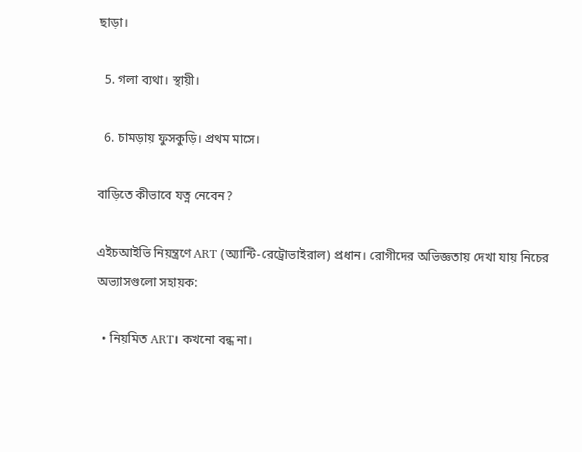ছাড়া।

  5. গলা ব্যথা। স্থায়ী।

  6. চামড়ায় ফুসকুড়ি। প্রথম মাসে।

বাড়িতে কীভাবে যত্ন নেবেন?

এইচআইভি নিয়ন্ত্রণে ART (অ্যান্টি-রেট্রোভাইরাল) প্রধান। রোগীদের অভিজ্ঞতায় দেখা যায় নিচের অভ্যাসগুলো সহায়ক:

  • নিয়মিত ART। কখনো বন্ধ না।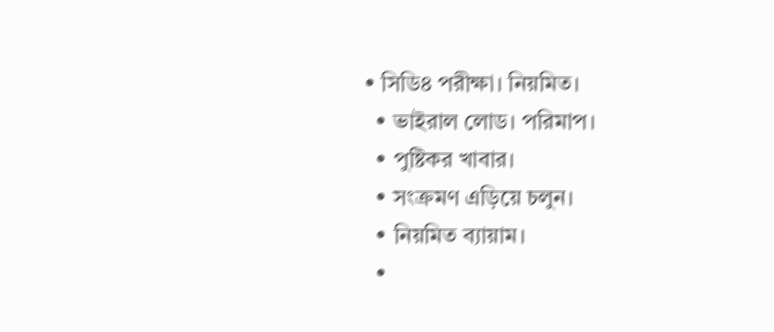• সিডি৪ পরীক্ষা। নিয়মিত।
  • ভাইরাল লোড। পরিমাপ।
  • পুষ্টিকর খাবার।
  • সংক্রমণ এড়িয়ে চলুন।
  • নিয়মিত ব্যায়াম।
  •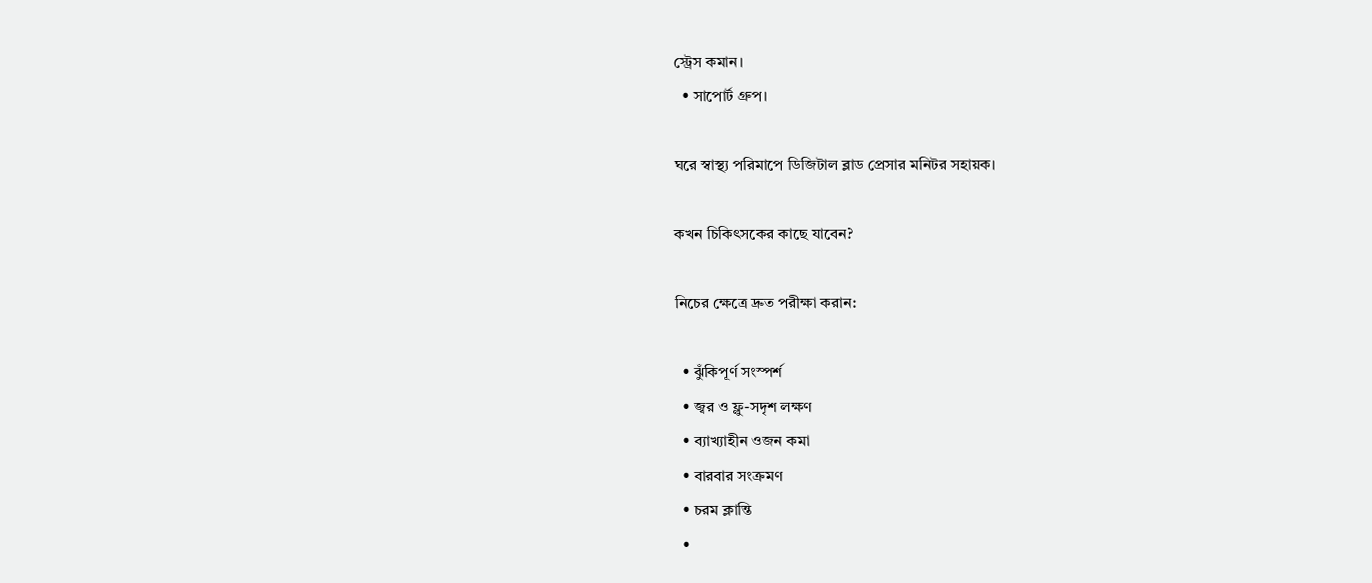স্ট্রেস কমান।
  • সাপোর্ট গ্রুপ।

ঘরে স্বাস্থ্য পরিমাপে ডিজিটাল ব্লাড প্রেসার মনিটর সহায়ক।

কখন চিকিৎসকের কাছে যাবেন?

নিচের ক্ষেত্রে দ্রুত পরীক্ষা করান:

  • ঝুঁকিপূর্ণ সংস্পর্শ
  • জ্বর ও ফ্লু-সদৃশ লক্ষণ
  • ব্যাখ্যাহীন ওজন কমা
  • বারবার সংক্রমণ
  • চরম ক্লান্তি
  •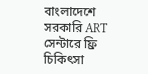বাংলাদেশে সরকারি ART সেন্টারে ফ্রি চিকিৎসা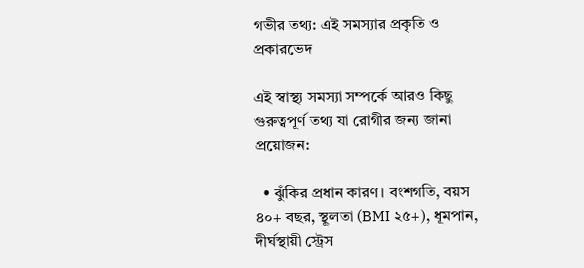গভীর তথ্য: এই সমস্যার প্রকৃতি ও প্রকারভেদ

এই স্বাস্থ্য সমস্যা সম্পর্কে আরও কিছু গুরুত্বপূর্ণ তথ্য যা রোগীর জন্য জানা প্রয়োজন:

  • ঝুঁকির প্রধান কারণ। বংশগতি, বয়স ৪০+ বছর, স্থূলতা (BMI ২৫+), ধূমপান, দীর্ঘস্থায়ী স্ট্রেস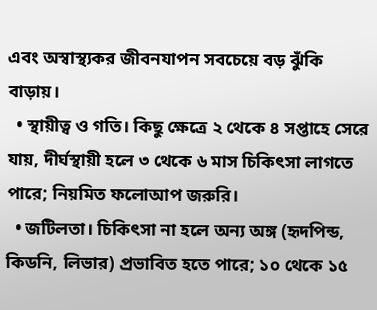এবং অস্বাস্থ্যকর জীবনযাপন সবচেয়ে বড় ঝুঁকি বাড়ায়।
  • স্থায়ীত্ব ও গতি। কিছু ক্ষেত্রে ২ থেকে ৪ সপ্তাহে সেরে যায়, দীর্ঘস্থায়ী হলে ৩ থেকে ৬ মাস চিকিৎসা লাগতে পারে; নিয়মিত ফলোআপ জরুরি।
  • জটিলতা। চিকিৎসা না হলে অন্য অঙ্গ (হৃদপিন্ড, কিডনি, লিভার) প্রভাবিত হতে পারে; ১০ থেকে ১৫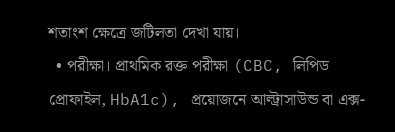শতাংশ ক্ষেত্রে জটিলতা দেখা যায়।
  • পরীক্ষা। প্রাথমিক রক্ত পরীক্ষা (CBC, লিপিড প্রোফাইল, HbA1c), প্রয়োজনে আল্ট্রাসাউন্ড বা এক্স-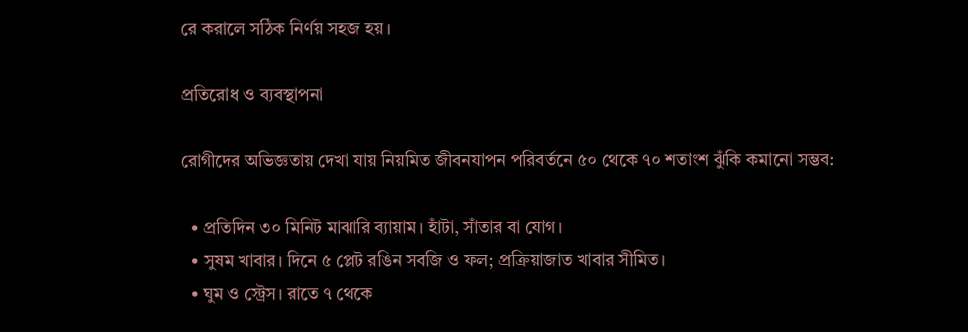রে করালে সঠিক নির্ণয় সহজ হয়।

প্রতিরোধ ও ব্যবস্থাপনা

রোগীদের অভিজ্ঞতায় দেখা যায় নিয়মিত জীবনযাপন পরিবর্তনে ৫০ থেকে ৭০ শতাংশ ঝুঁকি কমানো সম্ভব:

  • প্রতিদিন ৩০ মিনিট মাঝারি ব্যায়াম। হাঁটা, সাঁতার বা যোগ।
  • সুষম খাবার। দিনে ৫ প্লেট রঙিন সবজি ও ফল; প্রক্রিয়াজাত খাবার সীমিত।
  • ঘুম ও স্ট্রেস। রাতে ৭ থেকে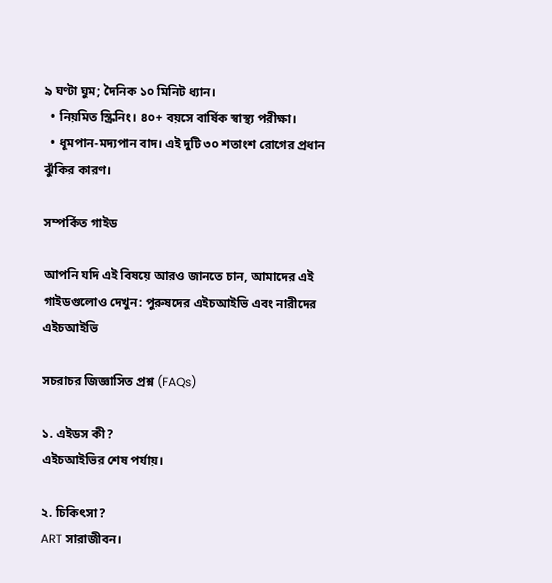৯ ঘণ্টা ঘুম; দৈনিক ১০ মিনিট ধ্যান।
  • নিয়মিত স্ক্রিনিং। ৪০+ বয়সে বার্ষিক স্বাস্থ্য পরীক্ষা।
  • ধূমপান-মদ্যপান বাদ। এই দুটি ৩০ শতাংশ রোগের প্রধান ঝুঁকির কারণ।

সম্পর্কিত গাইড

আপনি যদি এই বিষয়ে আরও জানতে চান, আমাদের এই গাইডগুলোও দেখুন: পুরুষদের এইচআইভি এবং নারীদের এইচআইভি

সচরাচর জিজ্ঞাসিত প্রশ্ন (FAQs)

১. এইডস কী?
এইচআইভির শেষ পর্যায়।

২. চিকিৎসা?
ART সারাজীবন।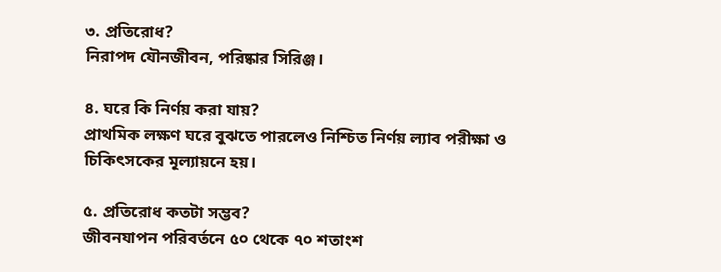৩. প্রতিরোধ?
নিরাপদ যৌনজীবন, পরিষ্কার সিরিঞ্জ।

৪. ঘরে কি নির্ণয় করা যায়?
প্রাথমিক লক্ষণ ঘরে বুঝতে পারলেও নিশ্চিত নির্ণয় ল্যাব পরীক্ষা ও চিকিৎসকের মূল্যায়নে হয়।

৫. প্রতিরোধ কতটা সম্ভব?
জীবনযাপন পরিবর্তনে ৫০ থেকে ৭০ শতাংশ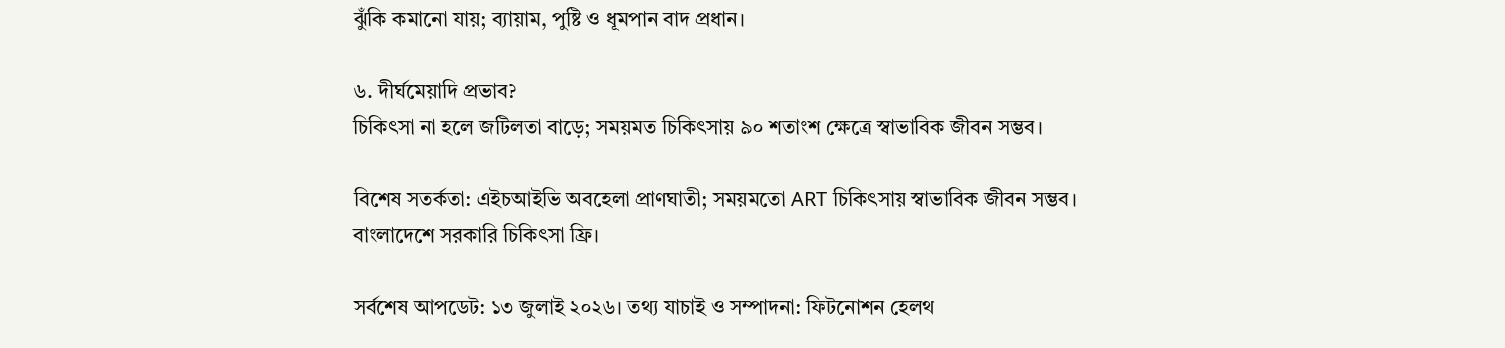ঝুঁকি কমানো যায়; ব্যায়াম, পুষ্টি ও ধূমপান বাদ প্রধান।

৬. দীর্ঘমেয়াদি প্রভাব?
চিকিৎসা না হলে জটিলতা বাড়ে; সময়মত চিকিৎসায় ৯০ শতাংশ ক্ষেত্রে স্বাভাবিক জীবন সম্ভব।

বিশেষ সতর্কতা: এইচআইভি অবহেলা প্রাণঘাতী; সময়মতো ART চিকিৎসায় স্বাভাবিক জীবন সম্ভব। বাংলাদেশে সরকারি চিকিৎসা ফ্রি।

সর্বশেষ আপডেট: ১৩ জুলাই ২০২৬। তথ্য যাচাই ও সম্পাদনা: ফিটনোশন হেলথ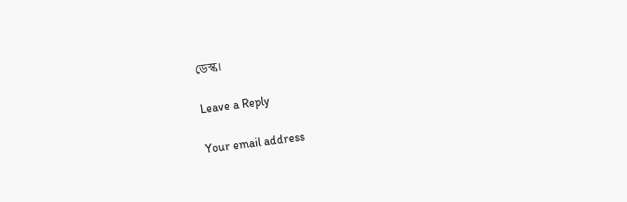ডেস্ক।

Leave a Reply

Your email address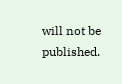will not be published.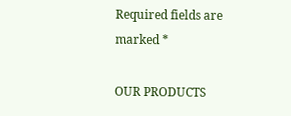Required fields are marked *

OUR PRODUCTS